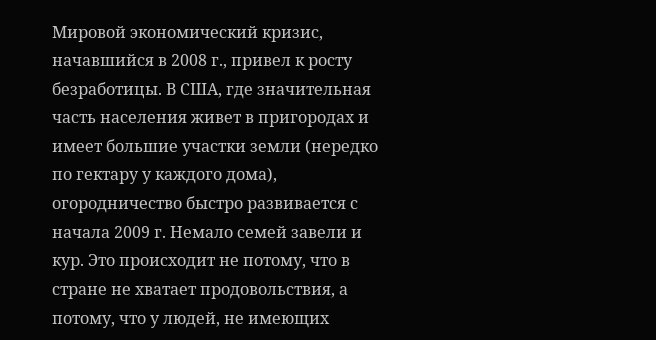Мировой экономический кризис, начавшийся в 2008 г., привел к росту безработицы. В США, где значительная часть населения живет в пригородах и имеет большие участки земли (нередко по гектару у каждого дома), огородничество быстро развивается с начала 2009 г. Немало семей завели и кур. Это происходит не потому, что в стране не хватает продовольствия, а потому, что у людей, не имеющих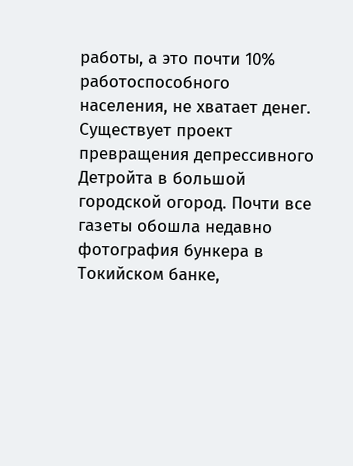работы, а это почти 10% работоспособного населения, не хватает денег. Существует проект превращения депрессивного Детройта в большой городской огород. Почти все газеты обошла недавно фотография бункера в Токийском банке,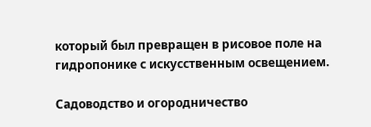который был превращен в рисовое поле на гидропонике с искусственным освещением.

Садоводство и огородничество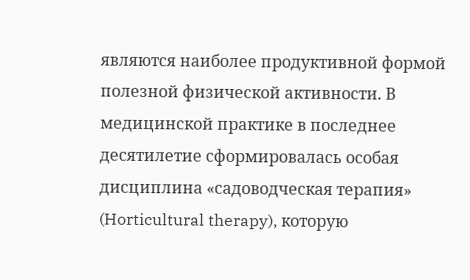являются наиболее продуктивной формой полезной физической активности. В медицинской практике в последнее десятилетие сформировалась особая дисциплина «садоводческая терапия» (Horticultural therapy), которую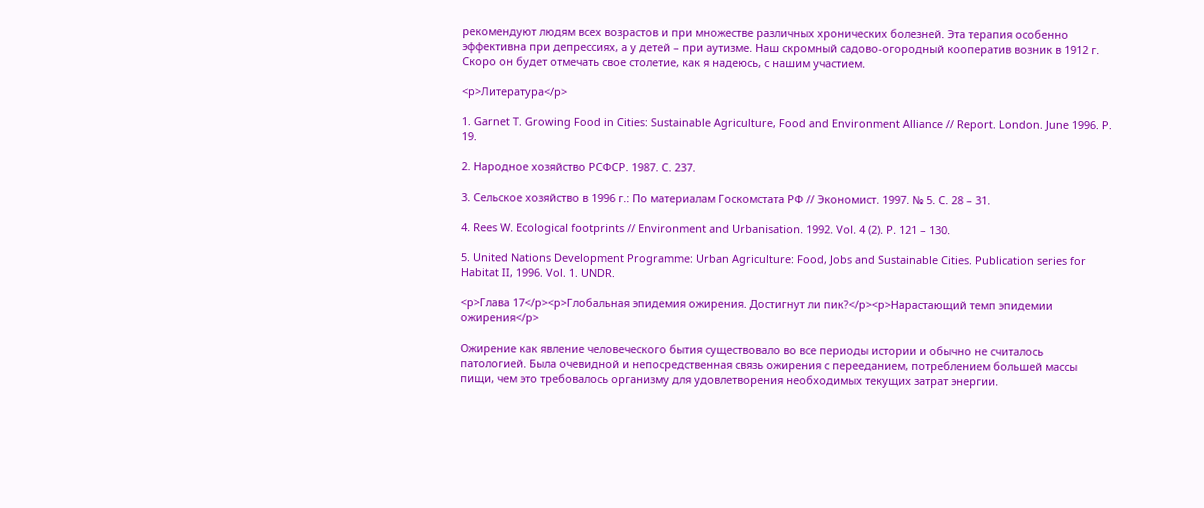рекомендуют людям всех возрастов и при множестве различных хронических болезней. Эта терапия особенно эффективна при депрессиях, а у детей – при аутизме. Наш скромный садово-огородный кооператив возник в 1912 г. Скоро он будет отмечать свое столетие, как я надеюсь, с нашим участием.

<p>Литература</p>

1. Garnet T. Growing Food in Cities: Sustainable Agriculture, Food and Environment Alliance // Report. London. June 1996. P. 19.

2. Народное хозяйство РСФСР. 1987. С. 237.

3. Сельское хозяйство в 1996 г.: По материалам Госкомстата РФ // Экономист. 1997. № 5. С. 28 – 31.

4. Rees W. Ecological footprints // Environment and Urbanisation. 1992. Vol. 4 (2). P. 121 – 130.

5. United Nations Development Programme: Urban Agriculture: Food, Jobs and Sustainable Cities. Publication series for Habitat II, 1996. Vol. 1. UNDR.

<p>Глава 17</p><p>Глобальная эпидемия ожирения. Достигнут ли пик?</p><p>Нарастающий темп эпидемии ожирения</p>

Ожирение как явление человеческого бытия существовало во все периоды истории и обычно не считалось патологией. Была очевидной и непосредственная связь ожирения с перееданием, потреблением большей массы пищи, чем это требовалось организму для удовлетворения необходимых текущих затрат энергии.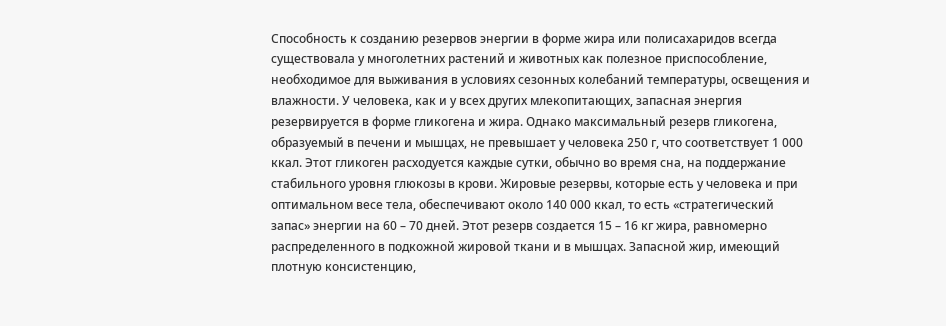Способность к созданию резервов энергии в форме жира или полисахаридов всегда существовала у многолетних растений и животных как полезное приспособление, необходимое для выживания в условиях сезонных колебаний температуры, освещения и влажности. У человека, как и у всех других млекопитающих, запасная энергия резервируется в форме гликогена и жира. Однако максимальный резерв гликогена, образуемый в печени и мышцах, не превышает у человека 250 г, что соответствует 1 000 ккал. Этот гликоген расходуется каждые сутки, обычно во время сна, на поддержание стабильного уровня глюкозы в крови. Жировые резервы, которые есть у человека и при оптимальном весе тела, обеспечивают около 140 000 ккал, то есть «стратегический запас» энергии на 60 – 70 дней. Этот резерв создается 15 – 16 кг жира, равномерно распределенного в подкожной жировой ткани и в мышцах. Запасной жир, имеющий плотную консистенцию,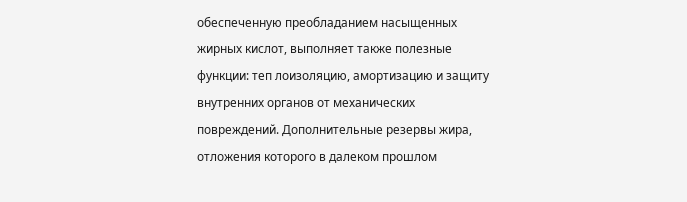обеспеченную преобладанием насыщенных жирных кислот, выполняет также полезные функции: теп лоизоляцию, амортизацию и защиту внутренних органов от механических повреждений. Дополнительные резервы жира, отложения которого в далеком прошлом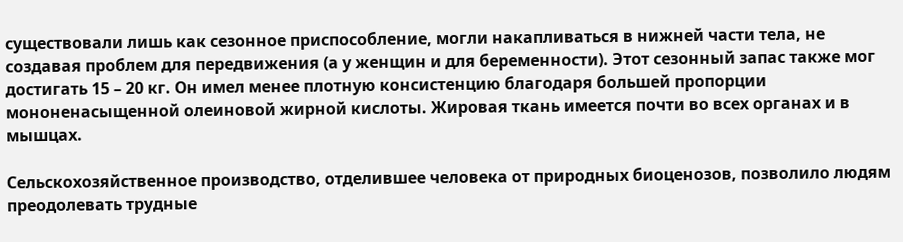существовали лишь как сезонное приспособление, могли накапливаться в нижней части тела, не создавая проблем для передвижения (а у женщин и для беременности). Этот сезонный запас также мог достигать 15 – 20 кг. Он имел менее плотную консистенцию благодаря большей пропорции мононенасыщенной олеиновой жирной кислоты. Жировая ткань имеется почти во всех органах и в мышцах.

Сельскохозяйственное производство, отделившее человека от природных биоценозов, позволило людям преодолевать трудные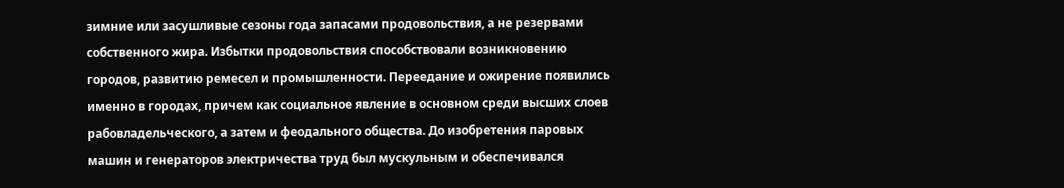зимние или засушливые сезоны года запасами продовольствия, а не резервами собственного жира. Избытки продовольствия способствовали возникновению городов, развитию ремесел и промышленности. Переедание и ожирение появились именно в городах, причем как социальное явление в основном среди высших слоев рабовладельческого, а затем и феодального общества. До изобретения паровых машин и генераторов электричества труд был мускульным и обеспечивался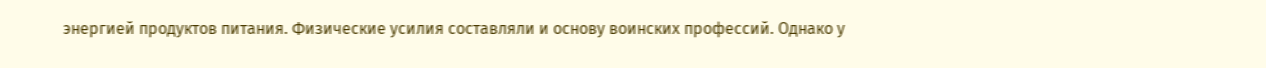энергией продуктов питания. Физические усилия составляли и основу воинских профессий. Однако у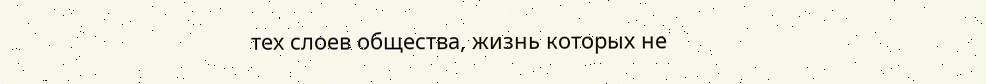тех слоев общества, жизнь которых не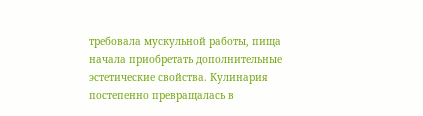требовала мускульной работы, пища начала приобретать дополнительные эстетические свойства. Кулинария постепенно превращалась в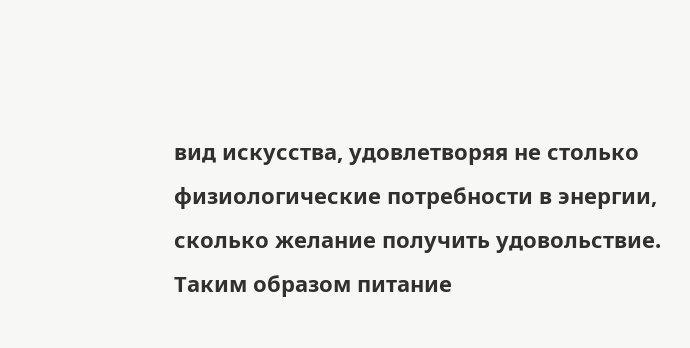вид искусства, удовлетворяя не столько физиологические потребности в энергии, сколько желание получить удовольствие. Таким образом питание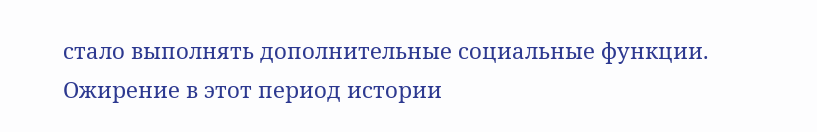стало выполнять дополнительные социальные функции. Ожирение в этот период истории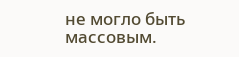не могло быть массовым.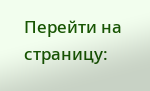Перейти на страницу: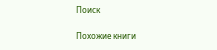Поиск

Похожие книги